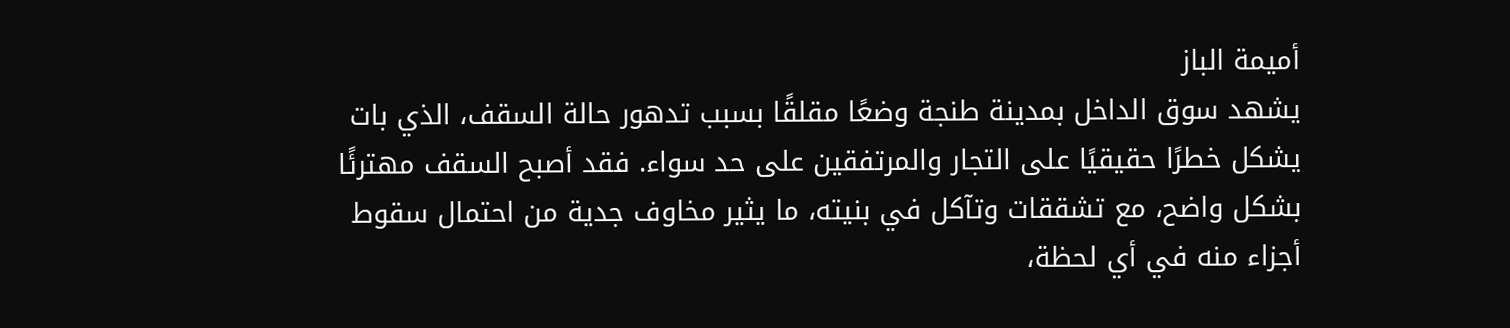أميمة الباز
يشهد سوق الداخل بمدينة طنجة وضعًا مقلقًا بسبب تدهور حالة السقف، الذي بات يشكل خطرًا حقيقيًا على التجار والمرتفقين على حد سواء. فقد أصبح السقف مهترئًا بشكل واضح، مع تشققات وتآكل في بنيته، ما يثير مخاوف جدية من احتمال سقوط أجزاء منه في أي لحظة،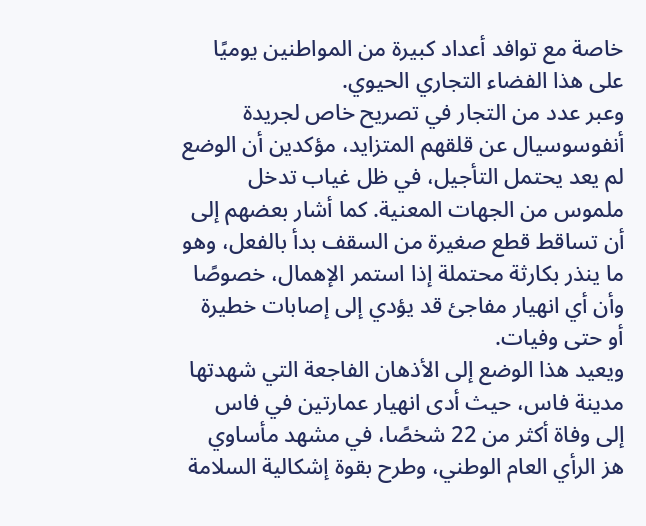خاصة مع توافد أعداد كبيرة من المواطنين يوميًا على هذا الفضاء التجاري الحيوي.
وعبر عدد من التجار في تصريح خاص لجريدة أنفوسوسيال عن قلقهم المتزايد، مؤكدين أن الوضع لم يعد يحتمل التأجيل، في ظل غياب تدخل ملموس من الجهات المعنية. كما أشار بعضهم إلى أن تساقط قطع صغيرة من السقف بدأ بالفعل، وهو ما ينذر بكارثة محتملة إذا استمر الإهمال، خصوصًا وأن أي انهيار مفاجئ قد يؤدي إلى إصابات خطيرة أو حتى وفيات.
ويعيد هذا الوضع إلى الأذهان الفاجعة التي شهدتها مدينة فاس، حيث أدى انهيار عمارتين في فاس إلى وفاة أكثر من 22 شخصًا، في مشهد مأساوي هز الرأي العام الوطني، وطرح بقوة إشكالية السلامة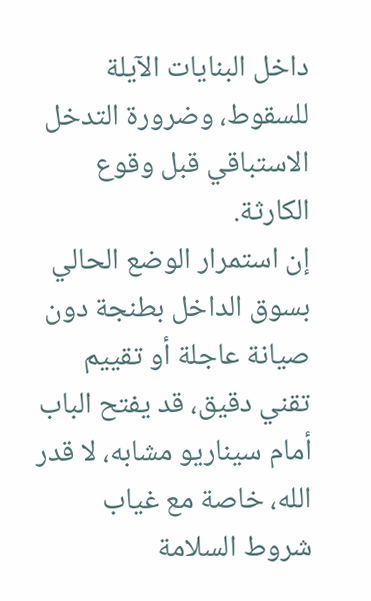داخل البنايات الآيلة للسقوط، وضرورة التدخل الاستباقي قبل وقوع الكارثة.
إن استمرار الوضع الحالي بسوق الداخل بطنجة دون صيانة عاجلة أو تقييم تقني دقيق، قد يفتح الباب أمام سيناريو مشابه، لا قدر الله، خاصة مع غياب شروط السلامة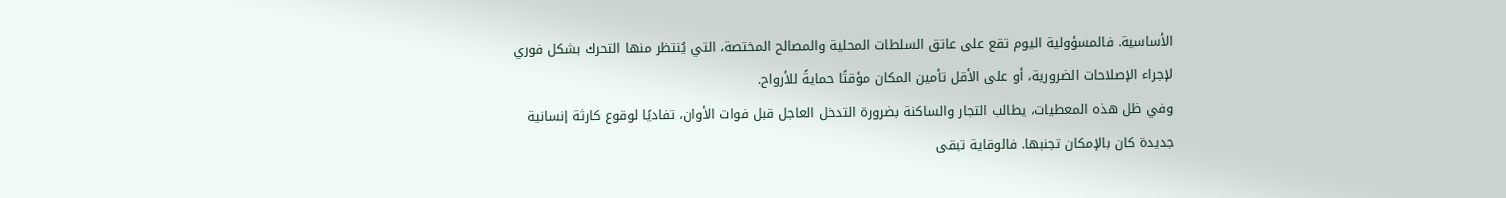الأساسية. فالمسؤولية اليوم تقع على عاتق السلطات المحلية والمصالح المختصة، التي يُنتظر منها التحرك بشكل فوري لإجراء الإصلاحات الضرورية، أو على الأقل تأمين المكان مؤقتًا حمايةً للأرواح.
وفي ظل هذه المعطيات، يطالب التجار والساكنة بضرورة التدخل العاجل قبل فوات الأوان، تفاديًا لوقوع كارثة إنسانية جديدة كان بالإمكان تجنبها. فالوقاية تبقى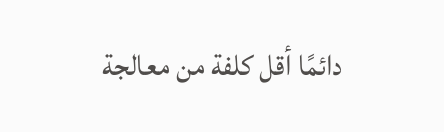دائمًا أقل كلفة من معالجة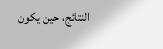النتائج، حين يكون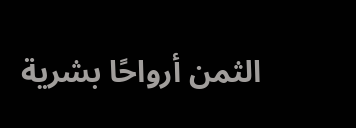الثمن أرواحًا بشرية